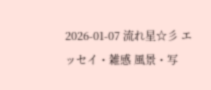2026-01-07 流れ星☆彡 エッセイ・雑感 風景・写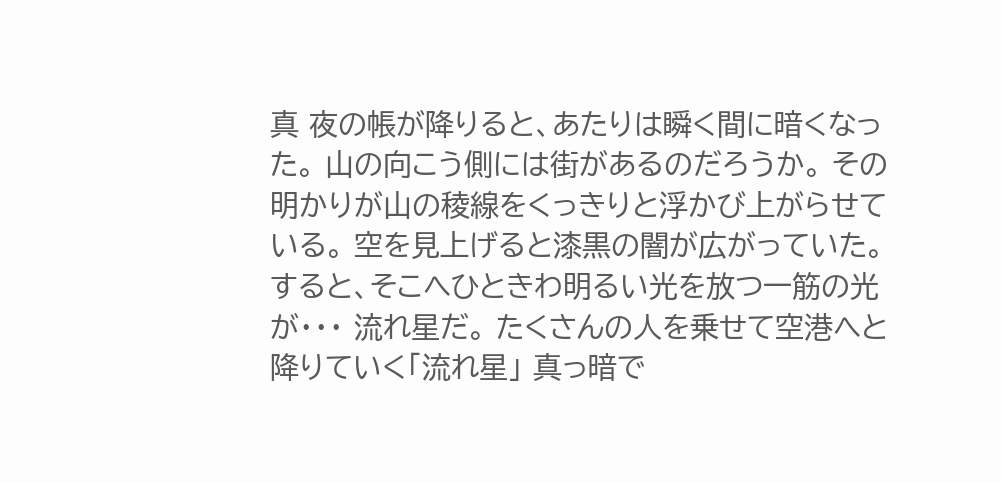真 夜の帳が降りると、あたりは瞬く間に暗くなった。 山の向こう側には街があるのだろうか。 その明かりが山の稜線をくっきりと浮かび上がらせている。 空を見上げると漆黒の闇が広がっていた。 すると、そこへひときわ明るい光を放つ一筋の光が・・・ 流れ星だ。 たくさんの人を乗せて空港へと降りていく「流れ星」 真っ暗で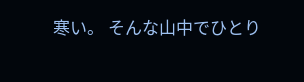寒い。 そんな山中でひとり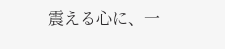震える心に、一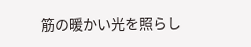筋の暖かい光を照らし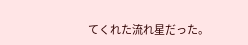てくれた流れ星だった。